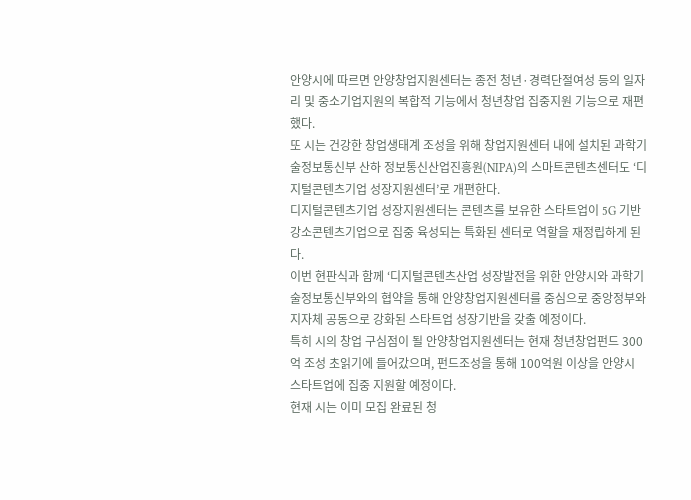안양시에 따르면 안양창업지원센터는 종전 청년·경력단절여성 등의 일자리 및 중소기업지원의 복합적 기능에서 청년창업 집중지원 기능으로 재편했다.
또 시는 건강한 창업생태계 조성을 위해 창업지원센터 내에 설치된 과학기술정보통신부 산하 정보통신산업진흥원(NIPA)의 스마트콘텐츠센터도 ‘디지털콘텐츠기업 성장지원센터’로 개편한다.
디지털콘텐츠기업 성장지원센터는 콘텐츠를 보유한 스타트업이 5G 기반 강소콘텐츠기업으로 집중 육성되는 특화된 센터로 역할을 재정립하게 된다.
이번 현판식과 함께 ‘디지털콘텐츠산업 성장발전을 위한 안양시와 과학기술정보통신부와의 협약을 통해 안양창업지원센터를 중심으로 중앙정부와 지자체 공동으로 강화된 스타트업 성장기반을 갖출 예정이다.
특히 시의 창업 구심점이 될 안양창업지원센터는 현재 청년창업펀드 300억 조성 초읽기에 들어갔으며, 펀드조성을 통해 100억원 이상을 안양시 스타트업에 집중 지원할 예정이다.
현재 시는 이미 모집 완료된 청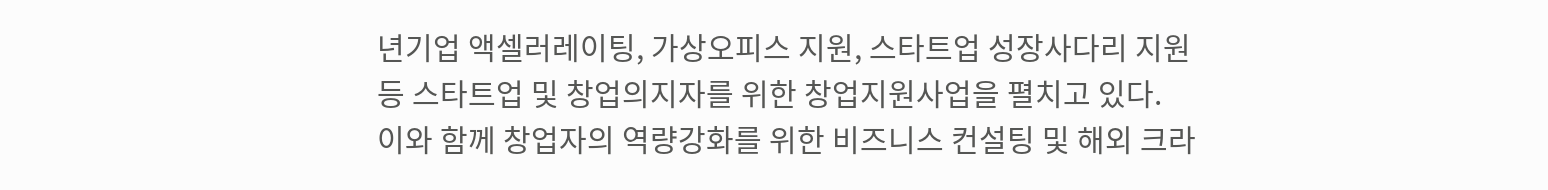년기업 액셀러레이팅, 가상오피스 지원, 스타트업 성장사다리 지원 등 스타트업 및 창업의지자를 위한 창업지원사업을 펼치고 있다.
이와 함께 창업자의 역량강화를 위한 비즈니스 컨설팅 및 해외 크라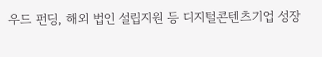우드 펀딩, 해외 법인 설립지원 등 디지털콘텐츠기업 성장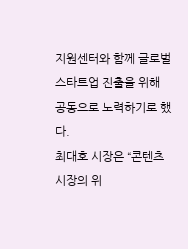지원센터와 함께 글로벌 스타트업 진출을 위해 공동으로 노력하기로 했다.
최대호 시장은 “콘텐츠 시장의 위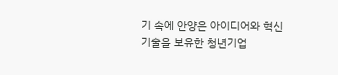기 속에 안양은 아이디어와 혁신 기술을 보유한 청년기업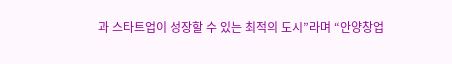과 스타트업이 성장할 수 있는 최적의 도시”라며 “안양창업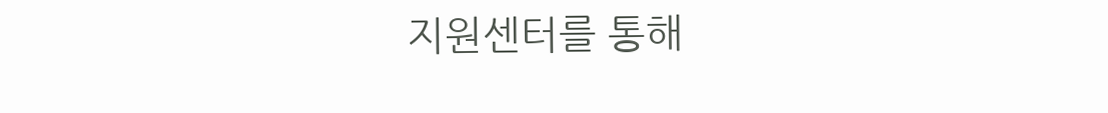지원센터를 통해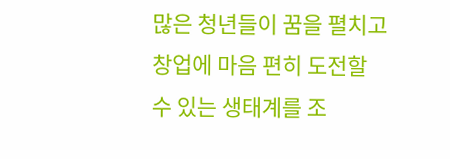많은 청년들이 꿈을 펼치고 창업에 마음 편히 도전할 수 있는 생태계를 조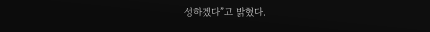성하겠다”고 밝혔다.